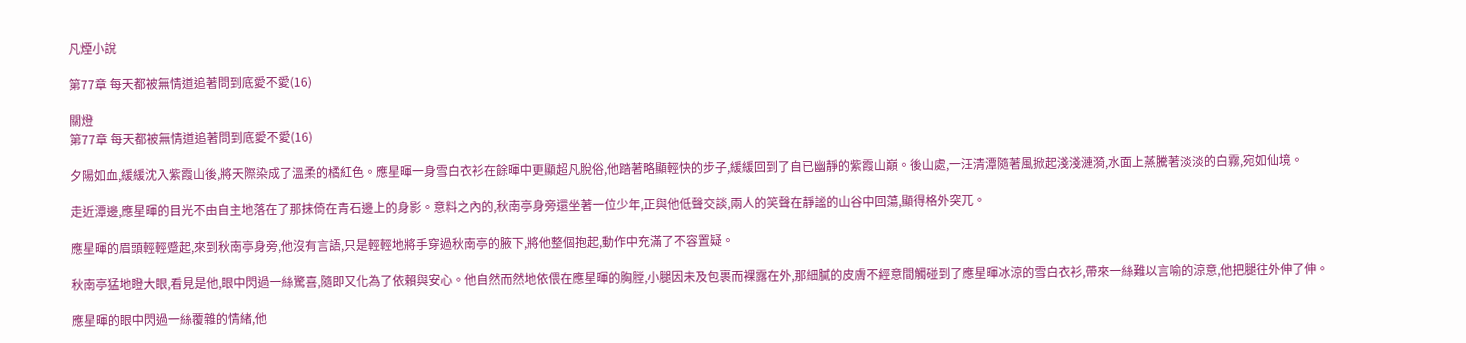凡煙小說

第77章 每天都被無情道追著問到底愛不愛(16)

關燈
第77章 每天都被無情道追著問到底愛不愛(16)

夕陽如血,緩緩沈入紫霞山後,將天際染成了溫柔的橘紅色。應星暉一身雪白衣衫在餘暉中更顯超凡脫俗,他踏著略顯輕快的步子,緩緩回到了自已幽靜的紫霞山巔。後山處,一汪清潭隨著風掀起淺淺漣漪,水面上蒸騰著淡淡的白霧,宛如仙境。

走近潭邊,應星暉的目光不由自主地落在了那抹倚在青石邊上的身影。意料之內的,秋南亭身旁還坐著一位少年,正與他低聲交談,兩人的笑聲在靜謐的山谷中回蕩,顯得格外突兀。

應星暉的眉頭輕輕蹙起,來到秋南亭身旁,他沒有言語,只是輕輕地將手穿過秋南亭的腋下,將他整個抱起,動作中充滿了不容置疑。

秋南亭猛地瞪大眼,看見是他,眼中閃過一絲驚喜,隨即又化為了依賴與安心。他自然而然地依偎在應星暉的胸膛,小腿因未及包裹而裸露在外,那細膩的皮膚不經意間觸碰到了應星暉冰涼的雪白衣衫,帶來一絲難以言喻的涼意,他把腿往外伸了伸。

應星暉的眼中閃過一絲覆雜的情緒,他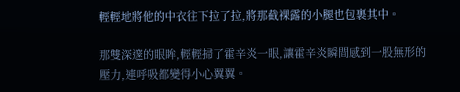輕輕地將他的中衣往下拉了拉,將那截裸露的小腿也包裹其中。

那雙深邃的眼眸,輕輕掃了霍辛炎一眼,讓霍辛炎瞬間感到一股無形的壓力,連呼吸都變得小心翼翼。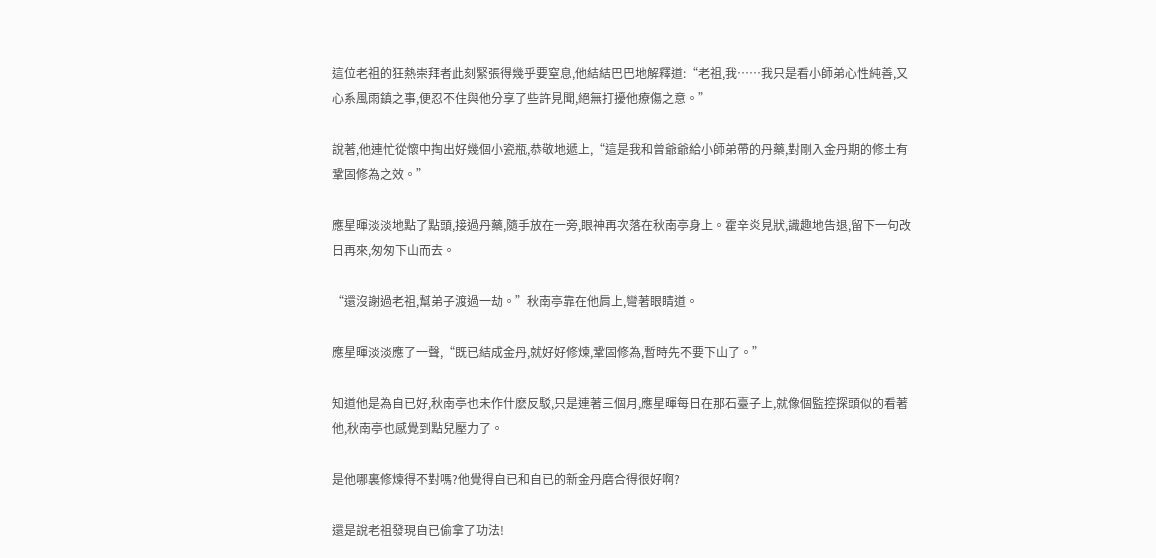這位老祖的狂熱崇拜者此刻緊張得幾乎要窒息,他結結巴巴地解釋道:“老祖,我……我只是看小師弟心性純善,又心系風雨鎮之事,便忍不住與他分享了些許見聞,絕無打擾他療傷之意。”

說著,他連忙從懷中掏出好幾個小瓷瓶,恭敬地遞上,“這是我和曾爺爺給小師弟帶的丹藥,對剛入金丹期的修土有鞏固修為之效。”

應星暉淡淡地點了點頭,接過丹藥,隨手放在一旁,眼神再次落在秋南亭身上。霍辛炎見狀,識趣地告退,留下一句改日再來,匆匆下山而去。

“還沒謝過老祖,幫弟子渡過一劫。”秋南亭靠在他肩上,彎著眼睛道。

應星暉淡淡應了一聲,“既已結成金丹,就好好修煉,鞏固修為,暫時先不要下山了。”

知道他是為自已好,秋南亭也未作什麽反駁,只是連著三個月,應星暉每日在那石臺子上,就像個監控探頭似的看著他,秋南亭也感覺到點兒壓力了。

是他哪裏修煉得不對嗎?他覺得自已和自已的新金丹磨合得很好啊?

還是說老祖發現自已偷拿了功法!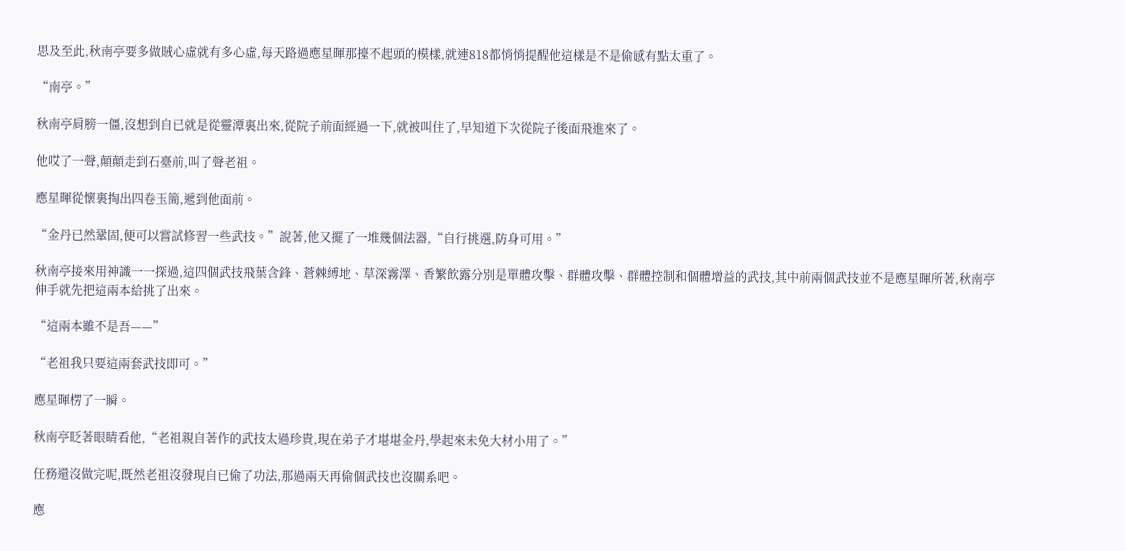思及至此,秋南亭要多做賊心虛就有多心虛,每天路過應星暉那擡不起頭的模樣,就連818都悄悄提醒他這樣是不是偷感有點太重了。

“南亭。”

秋南亭肩膀一僵,沒想到自已就是從靈潭裏出來,從院子前面經過一下,就被叫住了,早知道下次從院子後面飛進來了。

他哎了一聲,顛顛走到石臺前,叫了聲老祖。

應星暉從懷裏掏出四卷玉簡,遞到他面前。

“金丹已然鞏固,便可以嘗試修習一些武技。”說著,他又擺了一堆幾個法器,“自行挑選,防身可用。”

秋南亭接來用神識一一探過,這四個武技飛葉含鋒、蒼棘縛地、草深霧澤、香繁飲露分別是單體攻擊、群體攻擊、群體控制和個體增益的武技,其中前兩個武技並不是應星暉所著,秋南亭伸手就先把這兩本給挑了出來。

“這兩本雖不是吾——”

“老祖我只要這兩套武技即可。”

應星暉楞了一瞬。

秋南亭眨著眼睛看他,“老祖親自著作的武技太過珍貴,現在弟子才堪堪金丹,學起來未免大材小用了。”

任務還沒做完呢,既然老祖沒發現自已偷了功法,那過兩天再偷個武技也沒關系吧。

應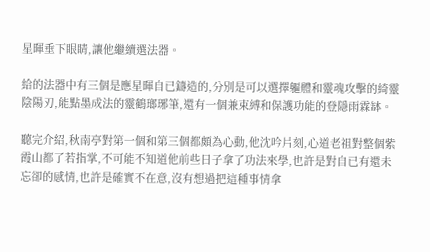星暉垂下眼睛,讓他繼續選法器。

給的法器中有三個是應星暉自已鑄造的,分別是可以選擇軀體和靈魂攻擊的綺靈陰陽刃,能點墨成法的靈鶴瑯琊筆,還有一個兼束縛和保護功能的登隱雨霖缽。

聽完介紹,秋南亭對第一個和第三個都頗為心動,他沈吟片刻,心道老祖對整個紫霞山都了若指掌,不可能不知道他前些日子拿了功法來學,也許是對自已有還未忘卻的感情,也許是確實不在意,沒有想過把這種事情拿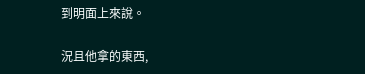到明面上來說。

況且他拿的東西,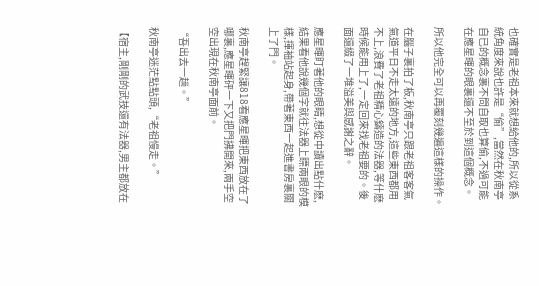也確實是老祖本來就想給他的,所以從系統角度來說也許是“偷”,當然在秋南亭自已的概念裏不問自取也算偷,不過可能在應星暉的眼裏還不至於到這個概念。

所以他完全可以再覆刻幾遍這樣的操作。

在腦子裏拍了板,秋南亭只跟老祖客客氣氣道平日不走太遠的地方,這些東西都用不上,浪費了老祖精心鑄造的法器,等什麽時候能用上了,一定回來找老祖要的。後面還綴了一堆溢美與感謝之辭。

應星暉盯著他的眼睛,想從中讀出點什麽,結果看他說幾個字就往法器上瞟兩眼的模樣,揮袖站起身,帶著東西一起進書房裏關上了門。

秋南亭趕緊讓818看應星暉把東西放在了哪裏,應星暉砰一下又把門拂開來,兩手空空出現在秋南亭面前。

“吾出去一趟。”

秋南亭迷茫點點頭,“老祖慢走。”

【宿主,剛剛的武技還有法器,男主都放在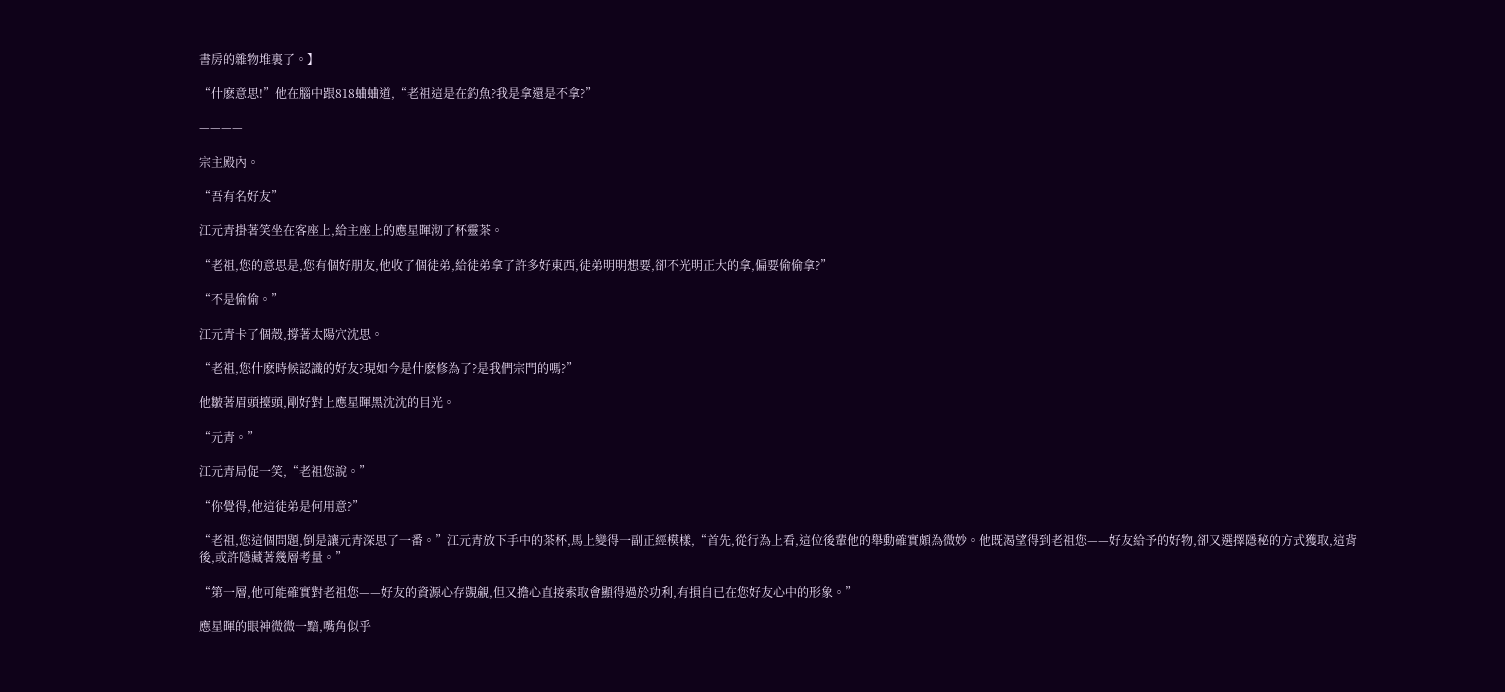書房的雜物堆裏了。】

“什麽意思!”他在腦中跟818蛐蛐道,“老祖這是在釣魚?我是拿還是不拿?”

————

宗主殿內。

“吾有名好友”

江元青掛著笑坐在客座上,給主座上的應星暉沏了杯靈茶。

“老祖,您的意思是,您有個好朋友,他收了個徒弟,給徒弟拿了許多好東西,徒弟明明想要,卻不光明正大的拿,偏要偷偷拿?”

“不是偷偷。”

江元青卡了個殼,撐著太陽穴沈思。

“老祖,您什麽時候認識的好友?現如今是什麽修為了?是我們宗門的嗎?”

他皺著眉頭擡頭,剛好對上應星暉黑沈沈的目光。

“元青。”

江元青局促一笑,“老祖您說。”

“你覺得,他這徒弟是何用意?”

“老祖,您這個問題,倒是讓元青深思了一番。”江元青放下手中的茶杯,馬上變得一副正經模樣,“首先,從行為上看,這位後輩他的舉動確實頗為微妙。他既渴望得到老祖您——好友給予的好物,卻又選擇隱秘的方式獲取,這背後,或許隱藏著幾層考量。”

“第一層,他可能確實對老祖您——好友的資源心存覬覦,但又擔心直接索取會顯得過於功利,有損自已在您好友心中的形象。”

應星暉的眼神微微一黯,嘴角似乎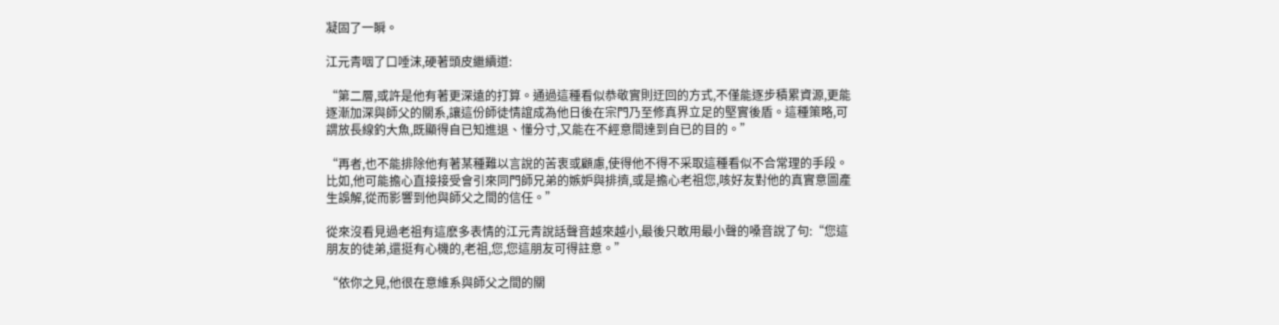凝固了一瞬。

江元青咽了口唾沫,硬著頭皮繼續道:

“第二層,或許是他有著更深遠的打算。通過這種看似恭敬實則迂回的方式,不僅能逐步積累資源,更能逐漸加深與師父的關系,讓這份師徒情誼成為他日後在宗門乃至修真界立足的堅實後盾。這種策略,可謂放長線釣大魚,既顯得自已知進退、懂分寸,又能在不經意間達到自已的目的。”

“再者,也不能排除他有著某種難以言說的苦衷或顧慮,使得他不得不采取這種看似不合常理的手段。比如,他可能擔心直接接受會引來同門師兄弟的嫉妒與排擠,或是擔心老祖您,咳好友對他的真實意圖產生誤解,從而影響到他與師父之間的信任。”

從來沒看見過老祖有這麽多表情的江元青說話聲音越來越小,最後只敢用最小聲的嗓音說了句:“您這朋友的徒弟,還挺有心機的,老祖,您,您這朋友可得註意。”

“依你之見,他很在意維系與師父之間的關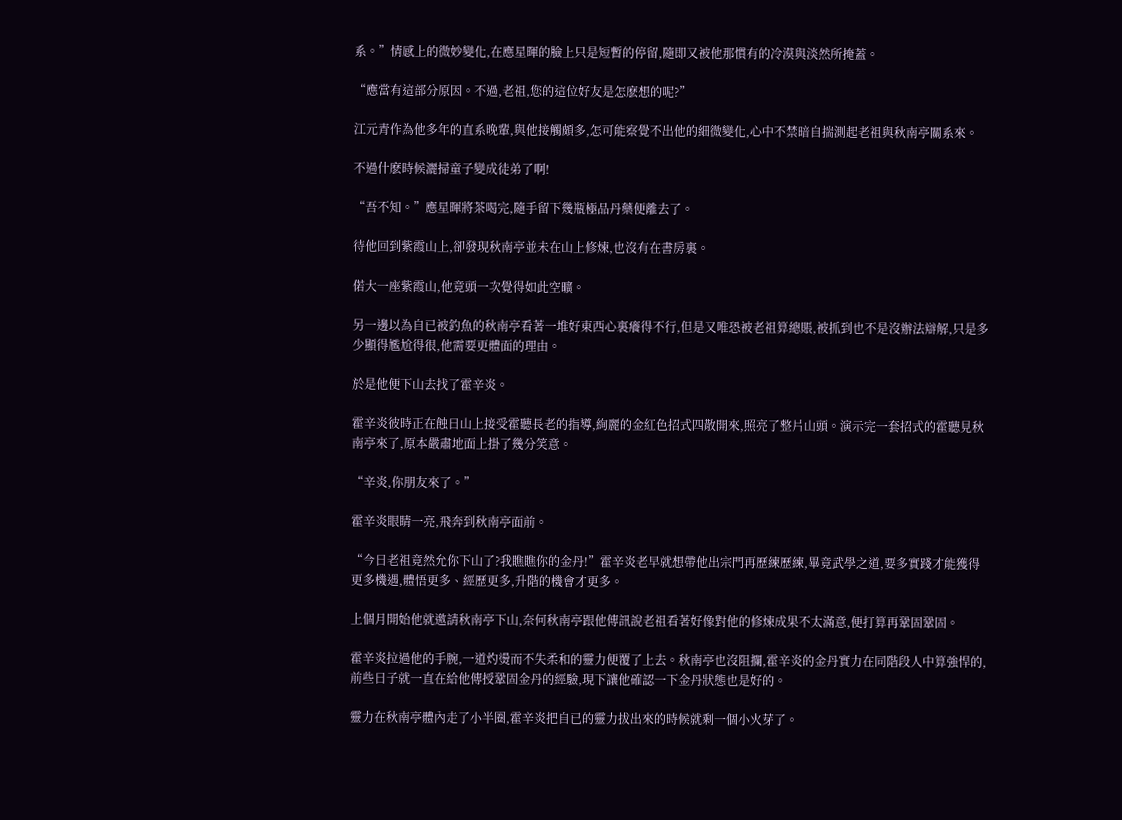系。”情感上的微妙變化,在應星暉的臉上只是短暫的停留,隨即又被他那慣有的冷漠與淡然所掩蓋。

“應當有這部分原因。不過,老祖,您的這位好友是怎麽想的呢?”

江元青作為他多年的直系晚輩,與他接觸頗多,怎可能察覺不出他的細微變化,心中不禁暗自揣測起老祖與秋南亭關系來。

不過什麽時候灑掃童子變成徒弟了啊!

“吾不知。”應星暉將茶喝完,隨手留下幾瓶極品丹藥便離去了。

待他回到紫霞山上,卻發現秋南亭並未在山上修煉,也沒有在書房裏。

偌大一座紫霞山,他竟頭一次覺得如此空曠。

另一邊以為自已被釣魚的秋南亭看著一堆好東西心裏癢得不行,但是又唯恐被老祖算總賬,被抓到也不是沒辦法辯解,只是多少顯得尷尬得很,他需要更體面的理由。

於是他便下山去找了霍辛炎。

霍辛炎彼時正在蝕日山上接受霍聽長老的指導,絢麗的金紅色招式四散開來,照亮了整片山頭。演示完一套招式的霍聽見秋南亭來了,原本嚴肅地面上掛了幾分笑意。

“辛炎,你朋友來了。”

霍辛炎眼睛一亮,飛奔到秋南亭面前。

“今日老祖竟然允你下山了?我瞧瞧你的金丹!”霍辛炎老早就想帶他出宗門再歷練歷練,畢竟武學之道,要多實踐才能獲得更多機遇,體悟更多、經歷更多,升階的機會才更多。

上個月開始他就邀請秋南亭下山,奈何秋南亭跟他傳訊說老祖看著好像對他的修煉成果不太滿意,便打算再鞏固鞏固。

霍辛炎拉過他的手腕,一道灼燙而不失柔和的靈力便覆了上去。秋南亭也沒阻攔,霍辛炎的金丹實力在同階段人中算強悍的,前些日子就一直在給他傳授鞏固金丹的經驗,現下讓他確認一下金丹狀態也是好的。

靈力在秋南亭體內走了小半圈,霍辛炎把自已的靈力拔出來的時候就剩一個小火芽了。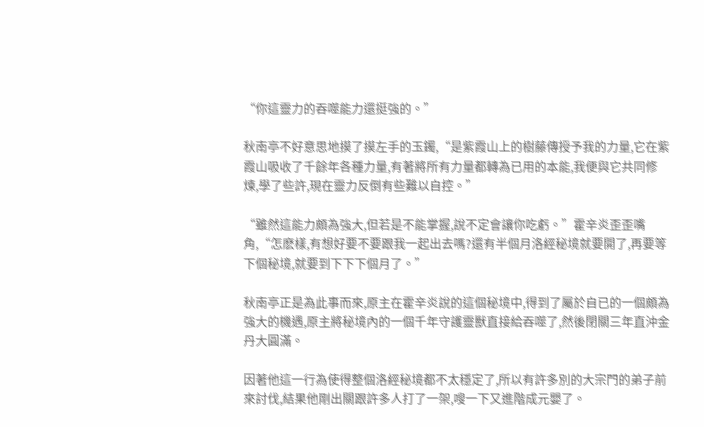“你這靈力的吞噬能力還挺強的。”

秋南亭不好意思地摸了摸左手的玉鐲,“是紫霞山上的樹藤傳授予我的力量,它在紫霞山吸收了千餘年各種力量,有著將所有力量都轉為已用的本能,我便與它共同修煉,學了些許,現在靈力反倒有些難以自控。”

“雖然這能力頗為強大,但若是不能掌握,說不定會讓你吃虧。”霍辛炎歪歪嘴角,“怎麽樣,有想好要不要跟我一起出去嗎?還有半個月洛經秘境就要開了,再要等下個秘境,就要到下下下個月了。”

秋南亭正是為此事而來,原主在霍辛炎說的這個秘境中,得到了屬於自已的一個頗為強大的機遇,原主將秘境內的一個千年守護靈獸直接給吞噬了,然後閉關三年直沖金丹大圓滿。

因著他這一行為使得整個洛經秘境都不太穩定了,所以有許多別的大宗門的弟子前來討伐,結果他剛出關跟許多人打了一架,嗖一下又進階成元嬰了。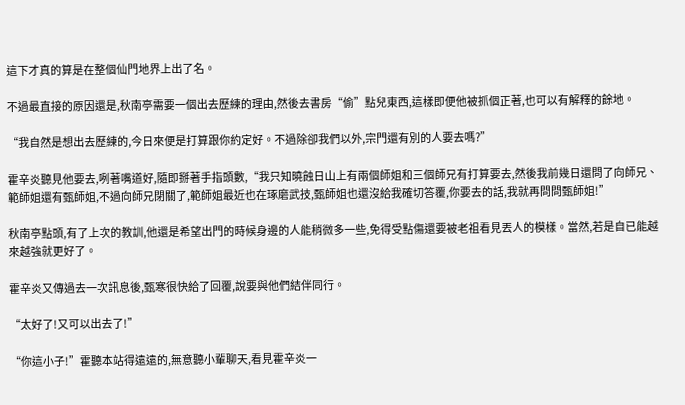這下才真的算是在整個仙門地界上出了名。

不過最直接的原因還是,秋南亭需要一個出去歷練的理由,然後去書房“偷”點兒東西,這樣即便他被抓個正著,也可以有解釋的餘地。

“我自然是想出去歷練的,今日來便是打算跟你約定好。不過除卻我們以外,宗門還有別的人要去嗎?”

霍辛炎聽見他要去,咧著嘴道好,隨即掰著手指頭數,“我只知曉蝕日山上有兩個師姐和三個師兄有打算要去,然後我前幾日還問了向師兄、範師姐還有甄師姐,不過向師兄閉關了,範師姐最近也在琢磨武技,甄師姐也還沒給我確切答覆,你要去的話,我就再問問甄師姐!”

秋南亭點頭,有了上次的教訓,他還是希望出門的時候身邊的人能稍微多一些,免得受點傷還要被老祖看見丟人的模樣。當然,若是自已能越來越強就更好了。

霍辛炎又傳過去一次訊息後,甄寒很快給了回覆,說要與他們結伴同行。

“太好了!又可以出去了!”

“你這小子!”霍聽本站得遠遠的,無意聽小輩聊天,看見霍辛炎一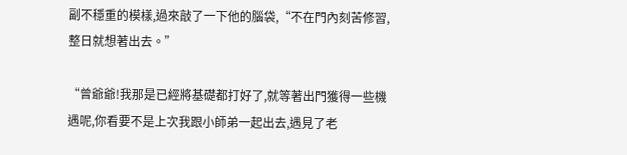副不穩重的模樣,過來敲了一下他的腦袋,“不在門內刻苦修習,整日就想著出去。”

“曾爺爺!我那是已經將基礎都打好了,就等著出門獲得一些機遇呢,你看要不是上次我跟小師弟一起出去,遇見了老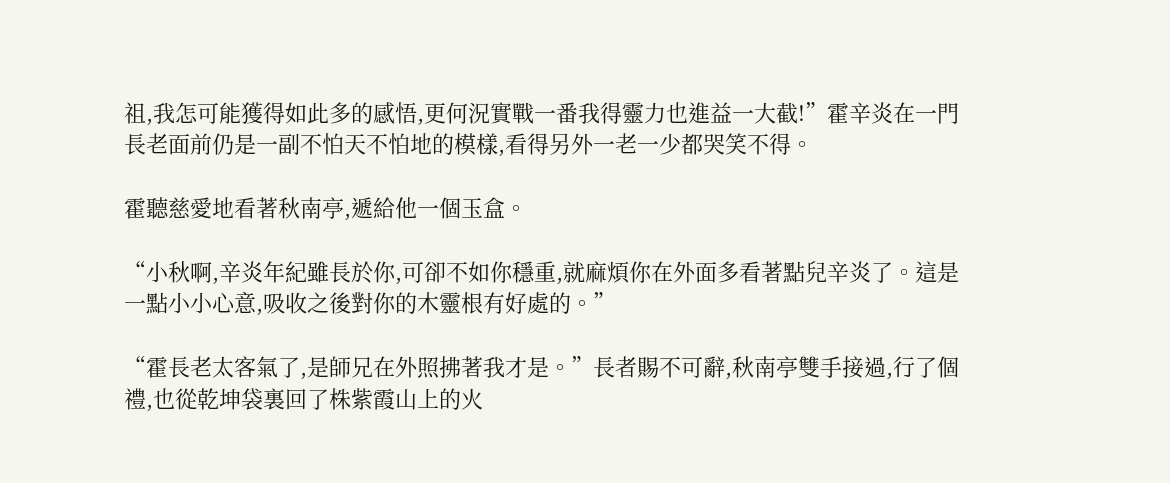祖,我怎可能獲得如此多的感悟,更何況實戰一番我得靈力也進益一大截!”霍辛炎在一門長老面前仍是一副不怕天不怕地的模樣,看得另外一老一少都哭笑不得。

霍聽慈愛地看著秋南亭,遞給他一個玉盒。

“小秋啊,辛炎年紀雖長於你,可卻不如你穩重,就麻煩你在外面多看著點兒辛炎了。這是一點小小心意,吸收之後對你的木靈根有好處的。”

“霍長老太客氣了,是師兄在外照拂著我才是。”長者賜不可辭,秋南亭雙手接過,行了個禮,也從乾坤袋裏回了株紫霞山上的火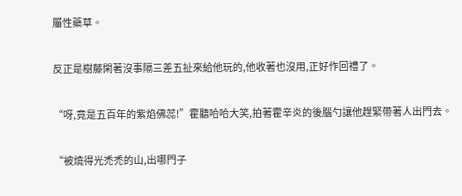屬性藥草。

反正是樹藤閑著沒事隔三差五扯來給他玩的,他收著也沒用,正好作回禮了。

“呀,竟是五百年的紫焰佛蕊!”霍聽哈哈大笑,拍著霍辛炎的後腦勺讓他趕緊帶著人出門去。

“被燒得光禿禿的山,出哪門子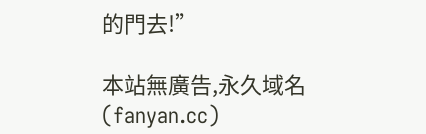的門去!”

本站無廣告,永久域名(fanyan.cc)